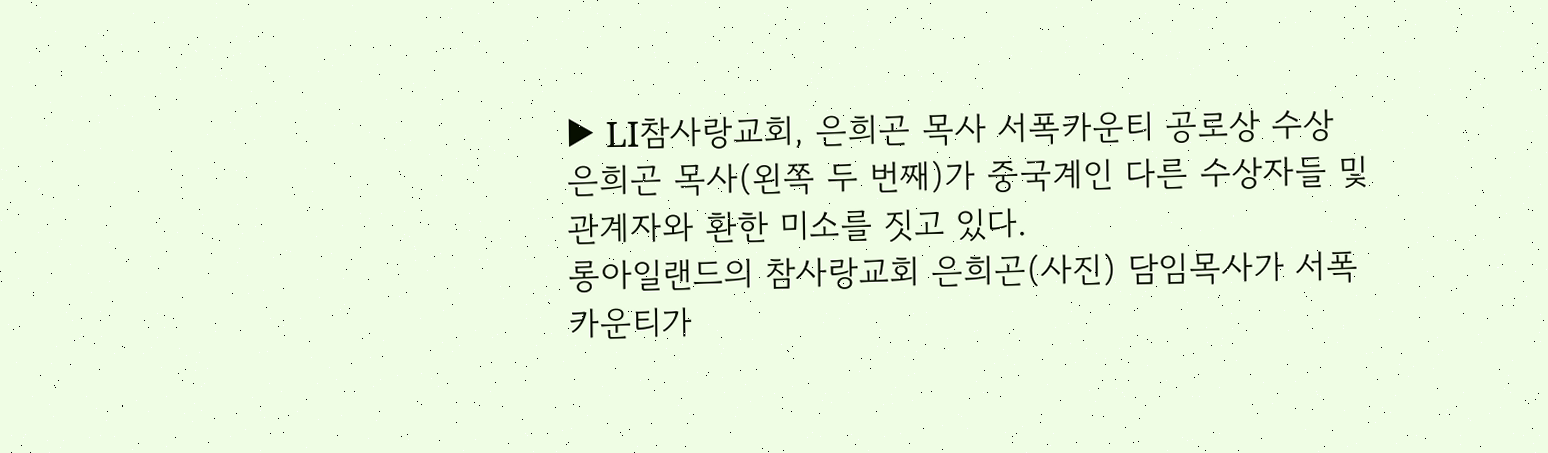▶ LI참사랑교회, 은희곤 목사 서폭카운티 공로상 수상
은희곤 목사(왼쪽 두 번째)가 중국계인 다른 수상자들 및 관계자와 환한 미소를 짓고 있다.
롱아일랜드의 참사랑교회 은희곤(사진) 담임목사가 서폭카운티가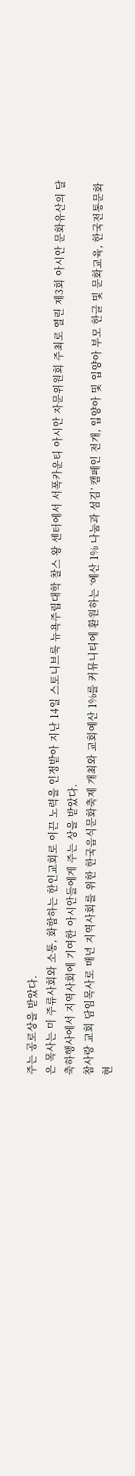주는 공로상을 받았다.
은 목사는 미 주류사회와 소통, 화합하는 한인교회로 이끈 노력을 인정받아 지난 14일 스토니브룩 뉴욕주립대학 찰스 왕 센터에서 서폭카운티 아시안 자문위원회 주최로 열린 제3회 아시안 문화유산의 달 축하행사에서 지역사회에 기여한 아시안들에게 주는 상을 받았다.
참사랑 교회 담임목사로 매년 지역사회를 위한 한국음식문화축제 개최와 교회예산 1%를 커뮤니티에 환원하는 ‘예산 1% 나눔과 섬김’ 캠페인 전개, 입양아 및 입양아 부모 한글 및 문화교육, 한국전통문화 현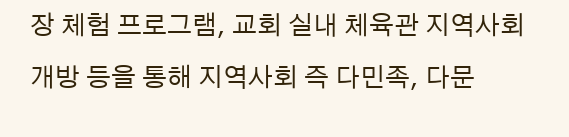장 체험 프로그램, 교회 실내 체육관 지역사회 개방 등을 통해 지역사회 즉 다민족, 다문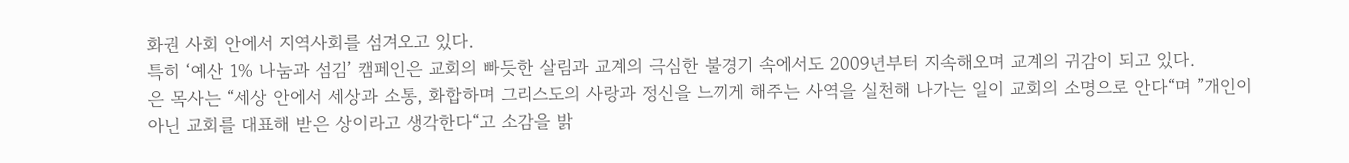화권 사회 안에서 지역사회를 섬겨오고 있다.
특히 ‘예산 1% 나눔과 섬김’ 캠페인은 교회의 빠듯한 살림과 교계의 극심한 불경기 속에서도 2009년부터 지속해오며 교계의 귀감이 되고 있다.
은 목사는 “세상 안에서 세상과 소통, 화합하며 그리스도의 사랑과 정신을 느끼게 해주는 사역을 실천해 나가는 일이 교회의 소명으로 안다“며 ”개인이 아닌 교회를 대표해 받은 상이라고 생각한다“고 소감을 밝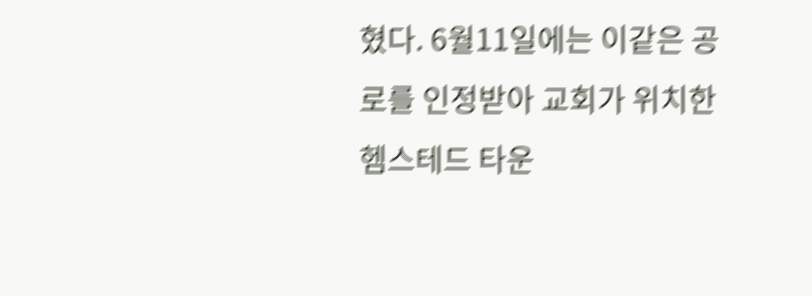혔다. 6월11일에는 이같은 공로를 인정받아 교회가 위치한 헴스테드 타운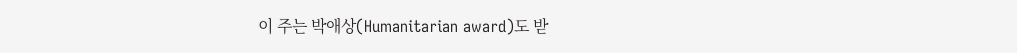이 주는 박애상(Humanitarian award)도 받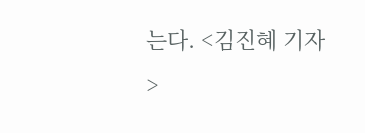는다. <김진혜 기자>